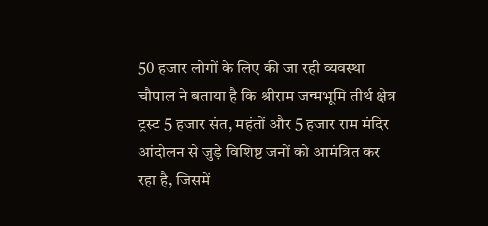50 हजार लोगों के लिए की जा रही व्यवस्था
चौपाल ने बताया है कि श्रीराम जन्मभूमि तीर्थ क्षेत्र ट्रस्ट 5 हजार संत, महंतों और 5 हजार राम मंदिर आंदोलन से जुड़े विशिष्ट जनों को आमंत्रित कर रहा है, जिसमें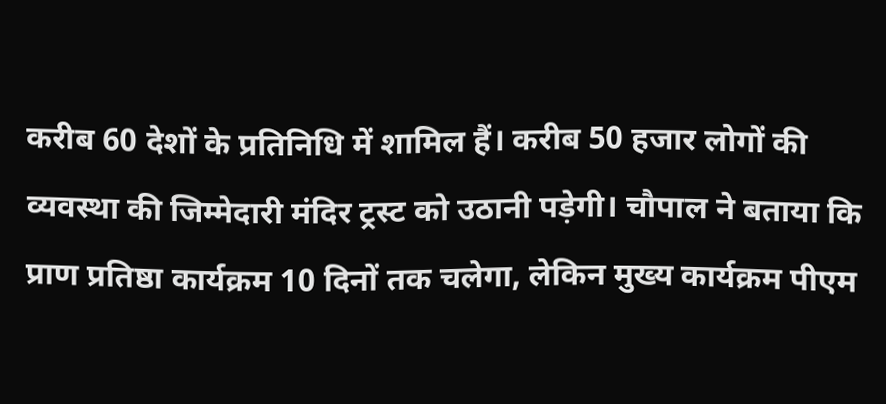करीब 60 देशों के प्रतिनिधि में शामिल हैं। करीब 50 हजार लोगों की व्यवस्था की जिम्मेदारी मंदिर ट्रस्ट को उठानी पड़ेगी। चौपाल ने बताया कि प्राण प्रतिष्ठा कार्यक्रम 10 दिनों तक चलेगा, लेकिन मुख्य कार्यक्रम पीएम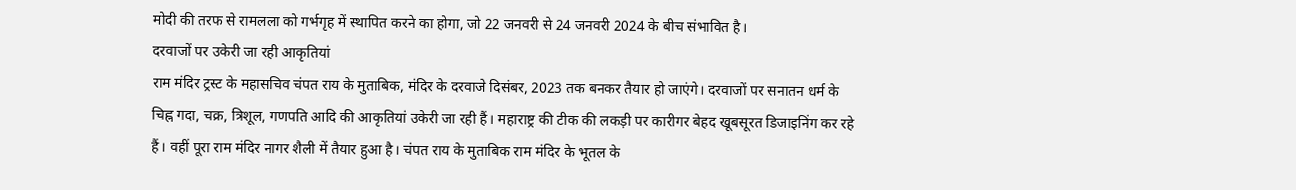मोदी की तरफ से रामलला को गर्भगृह में स्थापित करने का होगा, जो 22 जनवरी से 24 जनवरी 2024 के बीच संभावित है।
दरवाजों पर उकेरी जा रही आकृतियां
राम मंदिर ट्रस्ट के महासचिव चंपत राय के मुताबिक, मंदिर के दरवाजे दिसंबर, 2023 तक बनकर तैयार हो जाएंगे। दरवाजों पर सनातन धर्म के चिह्न गदा, चक्र, त्रिशूल, गणपति आदि की आकृतियां उकेरी जा रही हैं। महाराष्ट्र की टीक की लकड़ी पर कारीगर बेहद खूबसूरत डिजाइनिंग कर रहे हैं। वहीं पूरा राम मंदिर नागर शैली में तैयार हुआ है। चंपत राय के मुताबिक राम मंदिर के भूतल के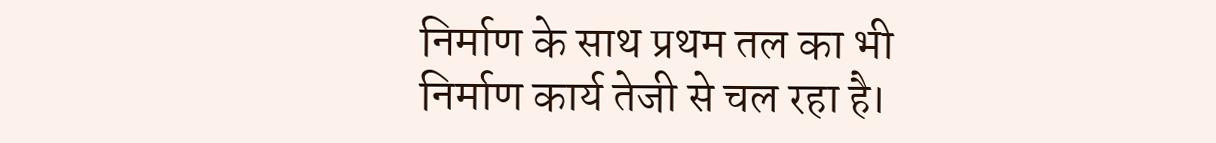निर्माण के साथ प्रथम तल का भी निर्माण कार्य तेजी से चल रहा है।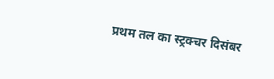प्रथम तल का स्ट्रक्चर दिसंबर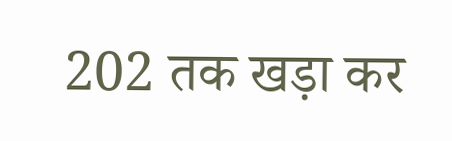202 तक खड़ा कर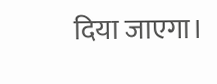दिया जाएगा।